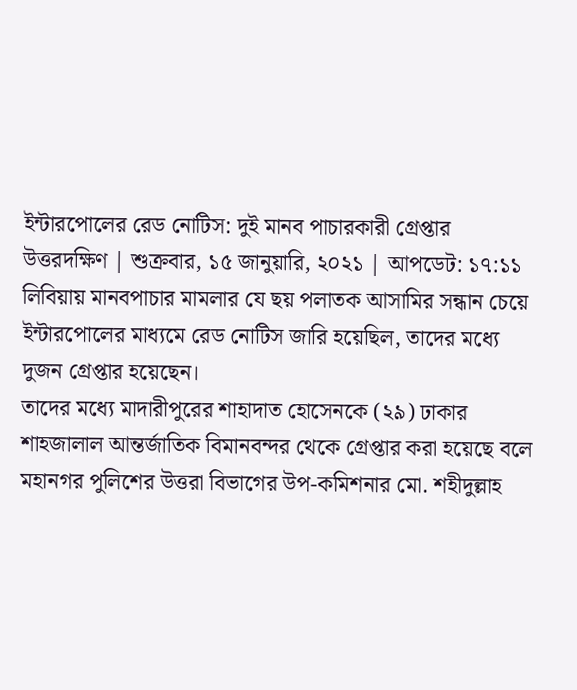ইন্টারপোলের রেড নোটিস: দুই মানব পাচারকারী গ্রেপ্তার
উত্তরদক্ষিণ | শুক্রবার, ১৫ জানুয়ারি, ২০২১ | আপডেট: ১৭:১১
লিবিয়ায় মানবপাচার মামলার যে ছয় পলাতক আসামির সন্ধান চেয়ে ইন্টারপোলের মাধ্যমে রেড নোটিস জারি হয়েছিল, তাদের মধ্যে দুজন গ্রেপ্তার হয়েছেন।
তাদের মধ্যে মাদারীপুরের শাহাদাত হোসেনকে (২৯) ঢাকার শাহজালাল আন্তর্জাতিক বিমানবন্দর থেকে গ্রেপ্তার করা হয়েছে বলে মহানগর পুলিশের উত্তরা বিভাগের উপ-কমিশনার মো. শহীদুল্লাহ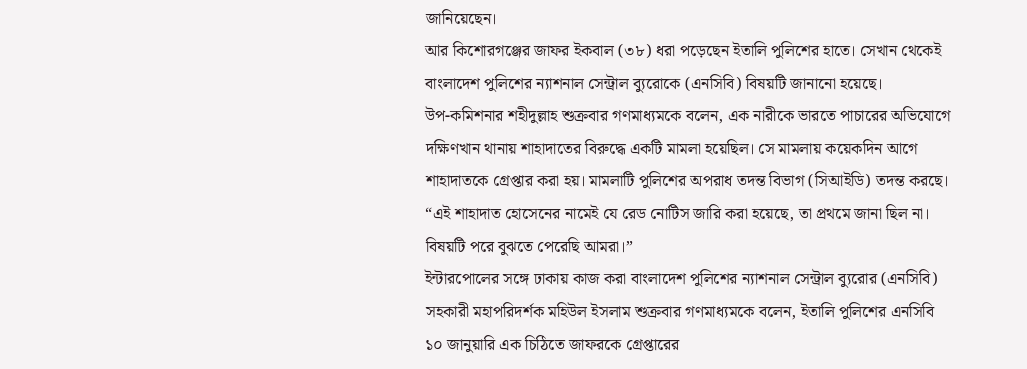জানিয়েছেন।
আর কিশোরগঞ্জের জাফর ইকবাল (৩৮) ধরা পড়েছেন ইতালি পুলিশের হাতে। সেখান থেকেই বাংলাদেশ পুলিশের ন্যাশনাল সেন্ট্রাল ব্যুরোকে (এনসিবি) বিষয়টি জানানো হয়েছে।
উপ-কমিশনার শহীদুল্লাহ শুক্রবার গণমাধ্যমকে বলেন, এক নারীকে ভারতে পাচারের অভিযোগে দক্ষিণখান থানায় শাহাদাতের বিরুদ্ধে একটি মামলা হয়েছিল। সে মামলায় কয়েকদিন আগে শাহাদাতকে গ্রেপ্তার করা হয়। মামলাটি পুলিশের অপরাধ তদন্ত বিভাগ (সিআইডি) তদন্ত করছে।
“এই শাহাদাত হোসেনের নামেই যে রেড নোটিস জারি করা হয়েছে, তা প্রথমে জানা ছিল না। বিষয়টি পরে বুঝতে পেরেছি আমরা।”
ইন্টারপোলের সঙ্গে ঢাকায় কাজ করা বাংলাদেশ পুলিশের ন্যাশনাল সেন্ট্রাল ব্যুরোর (এনসিবি) সহকারী মহাপরিদর্শক মহিউল ইসলাম শুক্রবার গণমাধ্যমকে বলেন, ইতালি পুলিশের এনসিবি ১০ জানুয়ারি এক চিঠিতে জাফরকে গ্রেপ্তারের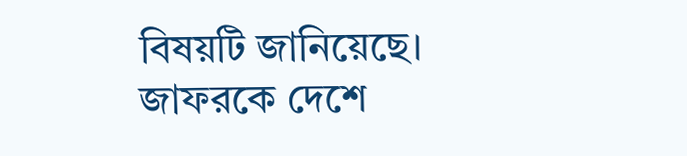বিষয়টি জানিয়েছে।
জাফরকে দেশে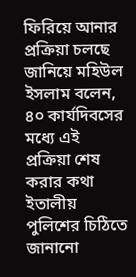ফিরিয়ে আনার প্রক্রিয়া চলছে জানিয়ে মহিউল ইসলাম বলেন, ৪০ কার্যদিবসের মধ্যে এই প্রক্রিয়া শেষ করার কথা ইতালীয় পুলিশের চিঠিতে জানানো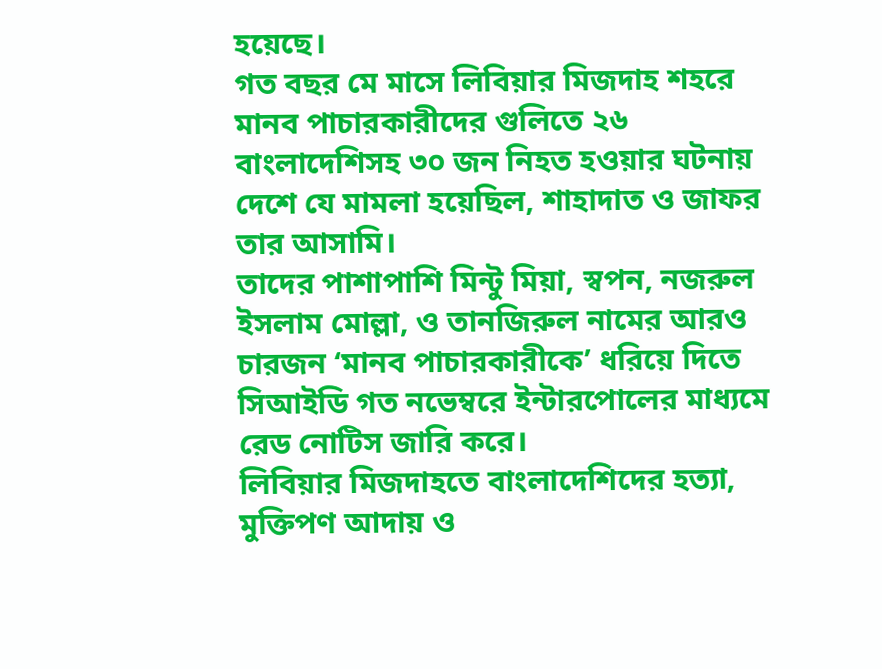হয়েছে।
গত বছর মে মাসে লিবিয়ার মিজদাহ শহরে মানব পাচারকারীদের গুলিতে ২৬ বাংলাদেশিসহ ৩০ জন নিহত হওয়ার ঘটনায় দেশে যে মামলা হয়েছিল, শাহাদাত ও জাফর তার আসামি।
তাদের পাশাপাশি মিন্টু মিয়া, স্বপন, নজরুল ইসলাম মোল্লা, ও তানজিরুল নামের আরও চারজন ‘মানব পাচারকারীকে’ ধরিয়ে দিতে সিআইডি গত নভেম্বরে ইন্টারপোলের মাধ্যমে রেড নোটিস জারি করে।
লিবিয়ার মিজদাহতে বাংলাদেশিদের হত্যা, মুক্তিপণ আদায় ও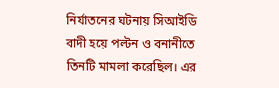নির্যাতনের ঘটনায় সিআইডি বাদী হয়ে পল্টন ও বনানীতে তিনটি মামলা করেছিল। এর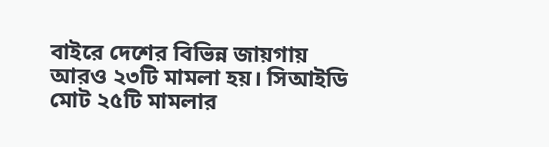বাইরে দেশের বিভিন্ন জায়গায় আরও ২৩টি মামলা হয়। সিআইডি মোট ২৫টি মামলার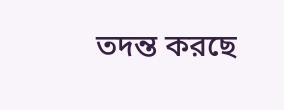তদন্ত করছে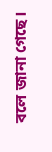বলে জানা গেছে।